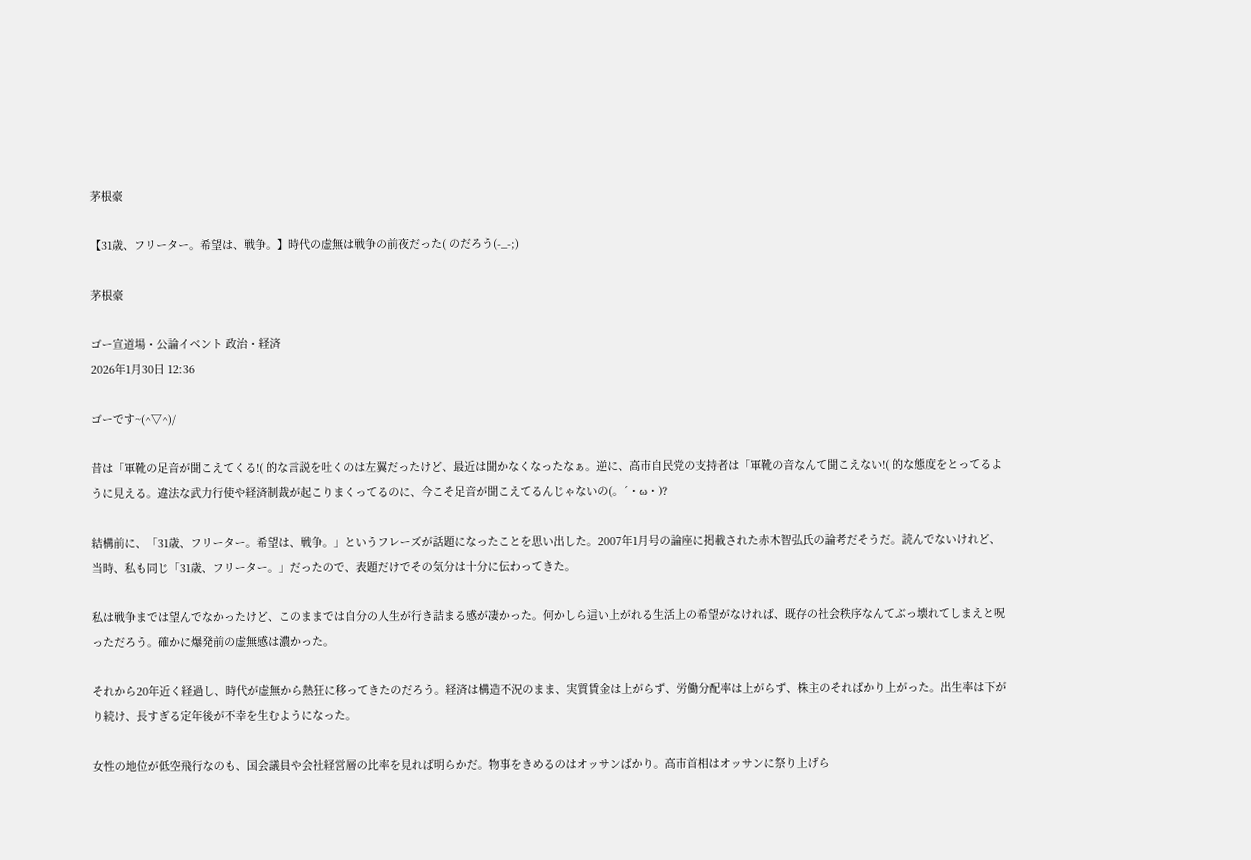茅根豪

【31歳、フリーター。希望は、戦争。】時代の虚無は戦争の前夜だった( のだろう(-_-;)

茅根豪

ゴー宣道場・公論イベント 政治・経済
2026年1月30日 12:36

ゴーです~(^▽^)/

昔は「軍靴の足音が聞こえてくる!( 的な言説を吐くのは左翼だったけど、最近は聞かなくなったなぁ。逆に、高市自民党の支持者は「軍靴の音なんて聞こえない!( 的な態度をとってるように見える。違法な武力行使や経済制裁が起こりまくってるのに、今こそ足音が聞こえてるんじゃないの(。´・ω・)?

結構前に、「31歳、フリーター。希望は、戦争。」というフレーズが話題になったことを思い出した。2007年1月号の論座に掲載された赤木智弘氏の論考だそうだ。読んでないけれど、当時、私も同じ「31歳、フリーター。」だったので、表題だけでその気分は十分に伝わってきた。

私は戦争までは望んでなかったけど、このままでは自分の人生が行き詰まる感が凄かった。何かしら這い上がれる生活上の希望がなければ、既存の社会秩序なんてぶっ壊れてしまえと呪っただろう。確かに爆発前の虚無感は濃かった。

それから20年近く経過し、時代が虚無から熱狂に移ってきたのだろう。経済は構造不況のまま、実質賃金は上がらず、労働分配率は上がらず、株主のそればかり上がった。出生率は下がり続け、長すぎる定年後が不幸を生むようになった。

女性の地位が低空飛行なのも、国会議員や会社経営層の比率を見れば明らかだ。物事をきめるのはオッサンばかり。高市首相はオッサンに祭り上げら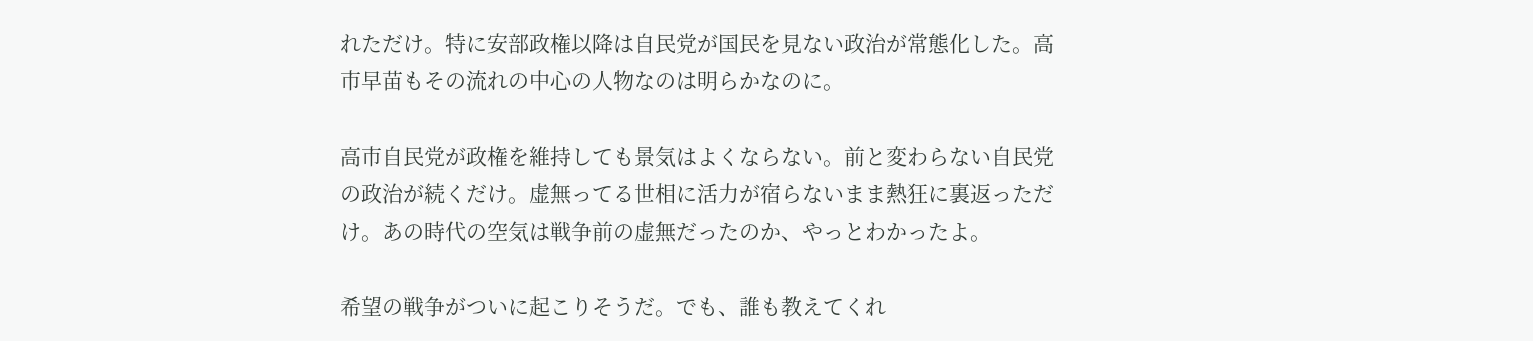れただけ。特に安部政権以降は自民党が国民を見ない政治が常態化した。高市早苗もその流れの中心の人物なのは明らかなのに。

高市自民党が政権を維持しても景気はよくならない。前と変わらない自民党の政治が続くだけ。虚無ってる世相に活力が宿らないまま熱狂に裏返っただけ。あの時代の空気は戦争前の虚無だったのか、やっとわかったよ。

希望の戦争がついに起こりそうだ。でも、誰も教えてくれ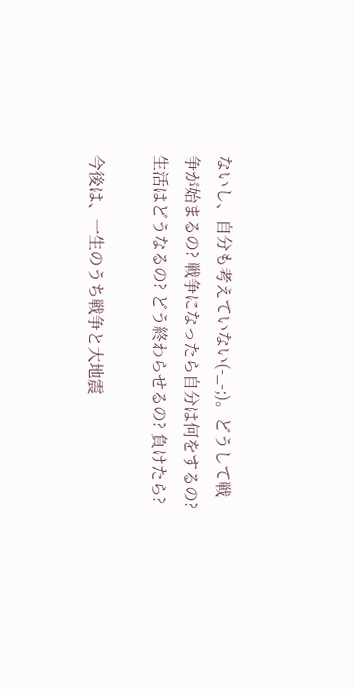ないし、自分も考えていない(-_-;)。どうして戦争が始まるの? 戦争になったら自分は何をするの? 生活はどうなるの? どう終わらせるの? 負けたら?

今後は、一生のうち戦争と大地震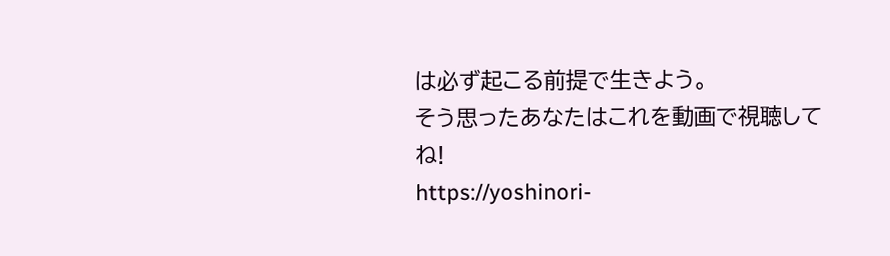は必ず起こる前提で生きよう。
そう思ったあなたはこれを動画で視聴してね!
https://yoshinori-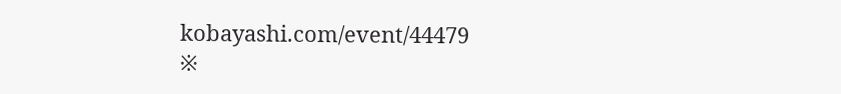kobayashi.com/event/44479
※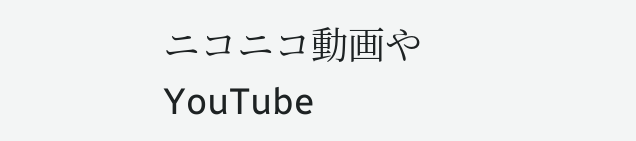ニコニコ動画やYouTube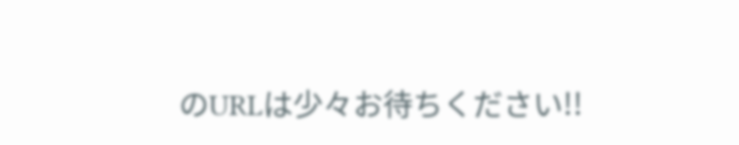のURLは少々お待ちください!!